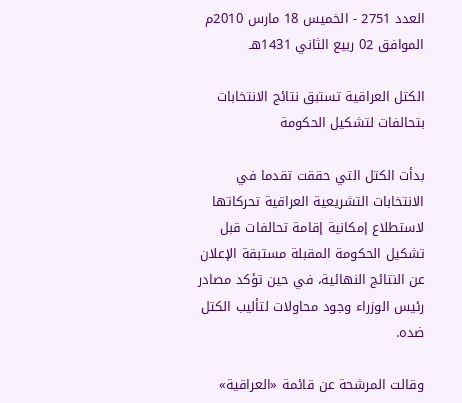العدد 2751 - الخميس 18 مارس 2010م الموافق 02 ربيع الثاني 1431هـ

الكتل العراقية تستبق نتائج الانتخابات بتحالفات لتشكيل الحكومة

بدأت الكتل التي حققت تقدما في الانتخابات التشريعية العراقية تحركاتها لاستطلاع إمكانية إقامة تحالفات قبل تشكيل الحكومة المقبلة مستبقة الإعلان عن النتائج النهائية، في حين تؤكد مصادر رئيس الوزراء وجود محاولات لتأليب الكتل ضده.

وقالت المرشحة عن قائمة «العراقية»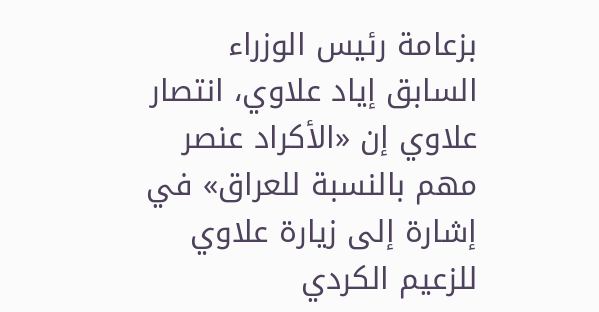بزعامة رئيس الوزراء السابق إياد علاوي، انتصار علاوي إن «الأكراد عنصر مهم بالنسبة للعراق» في إشارة إلى زيارة علاوي للزعيم الكردي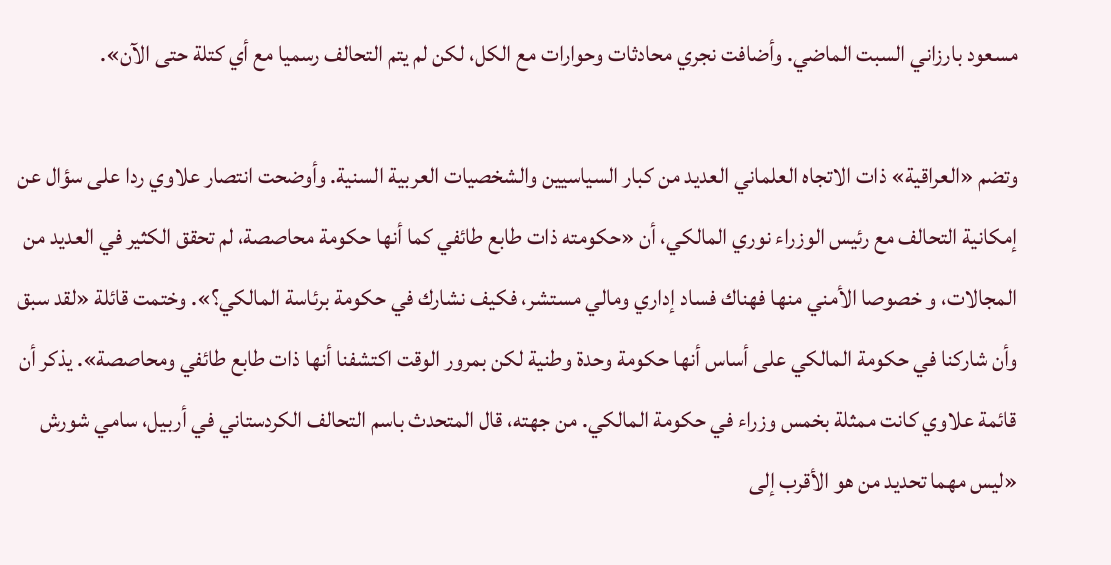مسعود بارزاني السبت الماضي. وأضافت نجري محادثات وحوارات مع الكل، لكن لم يتم التحالف رسميا مع أي كتلة حتى الآن».

وتضم «العراقية» ذات الاتجاه العلماني العديد من كبار السياسيين والشخصيات العربية السنية. وأوضحت انتصار علاوي ردا على سؤال عن إمكانية التحالف مع رئيس الوزراء نوري المالكي، أن «حكومته ذات طابع طائفي كما أنها حكومة محاصصة، لم تحقق الكثير في العديد من المجالات، و خصوصا الأمني منها فهناك فساد إداري ومالي مستشر، فكيف نشارك في حكومة برئاسة المالكي؟». وختمت قائلة «لقد سبق وأن شاركنا في حكومة المالكي على أساس أنها حكومة وحدة وطنية لكن بمرور الوقت اكتشفنا أنها ذات طابع طائفي ومحاصصة». يذكر أن قائمة علاوي كانت ممثلة بخمس وزراء في حكومة المالكي. من جهته، قال المتحدث باسم التحالف الكردستاني في أربيل، سامي شورش «ليس مهما تحديد من هو الأقرب إلى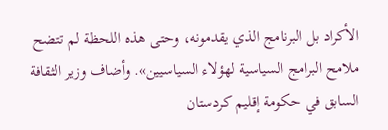الأكراد بل البرنامج الذي يقدمونه، وحتى هذه اللحظة لم تتضح ملامح البرامج السياسية لهؤلاء السياسيين». وأضاف وزير الثقافة السابق في حكومة إقليم كردستان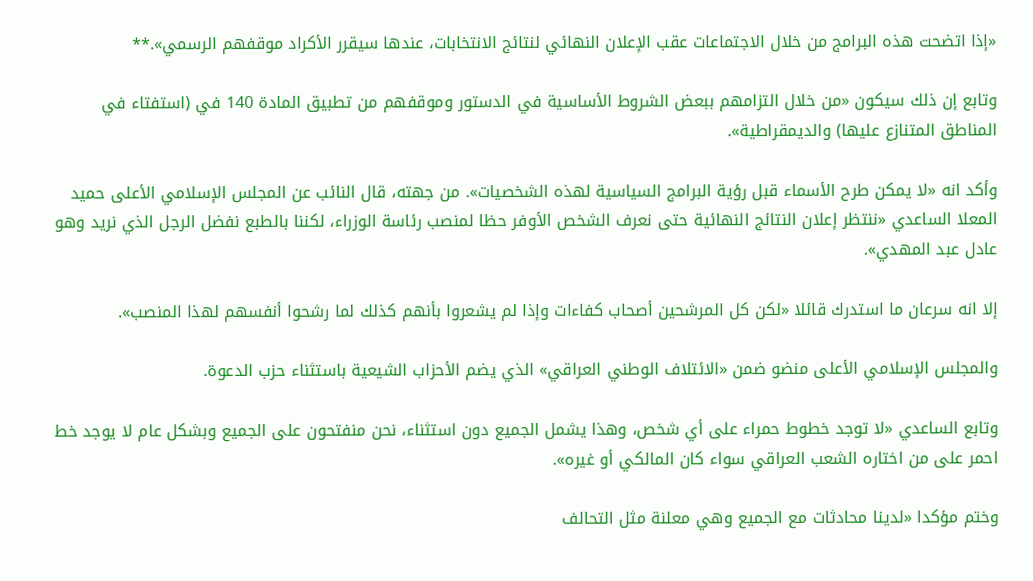«إذا اتضحت هذه البرامج من خلال الاجتماعات عقب الإعلان النهائي لنتائج الانتخابات، عندها سيقرر الأكراد موقفهم الرسمي».**

وتابع إن ذلك سيكون «من خلال التزامهم ببعض الشروط الأساسية في الدستور وموقفهم من تطبيق المادة 140 في (استفتاء في المناطق المتنازع عليها) والديمقراطية».

وأكد انه «لا يمكن طرح الأسماء قبل رؤية البرامج السياسية لهذه الشخصيات». من جهته، قال النائب عن المجلس الإسلامي الأعلى حميد المعلا الساعدي «ننتظر إعلان النتائج النهائية حتى نعرف الشخص الأوفر حظا لمنصب رئاسة الوزراء، لكننا بالطبع نفضل الرجل الذي نريد وهو عادل عبد المهدي».

إلا انه سرعان ما استدرك قائلا «لكن كل المرشحين أصحاب كفاءات وإذا لم يشعروا بأنهم كذلك لما رشحوا أنفسهم لهذا المنصب».

والمجلس الإسلامي الأعلى منضو ضمن «الائتلاف الوطني العراقي» الذي يضم الأحزاب الشيعية باستثناء حزب الدعوة.

وتابع الساعدي «لا توجد خطوط حمراء على أي شخص، وهذا يشمل الجميع دون استثناء، نحن منفتحون على الجميع وبشكل عام لا يوجد خط احمر على من اختاره الشعب العراقي سواء كان المالكي أو غيره».

وختم مؤكدا «لدينا محادثات مع الجميع وهي معلنة مثل التحالف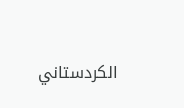الكردستاني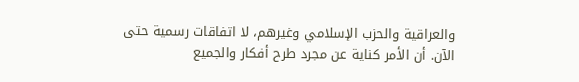والعراقية والحزب الإسلامي وغيرهم، لا اتفاقات رسمية حتى الآن. أن الأمر كناية عن مجرد طرح أفكار والجميع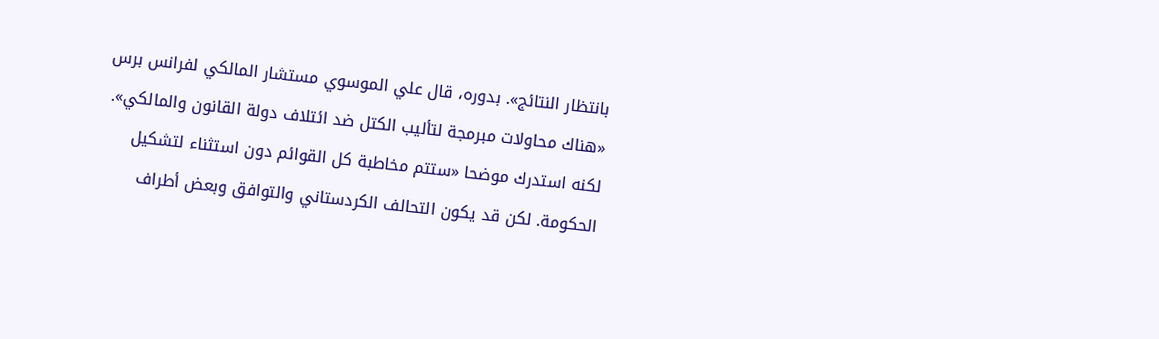بانتظار النتائج». بدوره، قال علي الموسوي مستشار المالكي لفرانس برس «هناك محاولات مبرمجة لتأليب الكتل ضد ائتلاف دولة القانون والمالكي». لكنه استدرك موضحا «ستتم مخاطبة كل القوائم دون استثناء لتشكيل الحكومة. لكن قد يكون التحالف الكردستاني والتوافق وبعض أطراف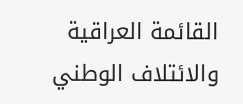القائمة العراقية والائتلاف الوطني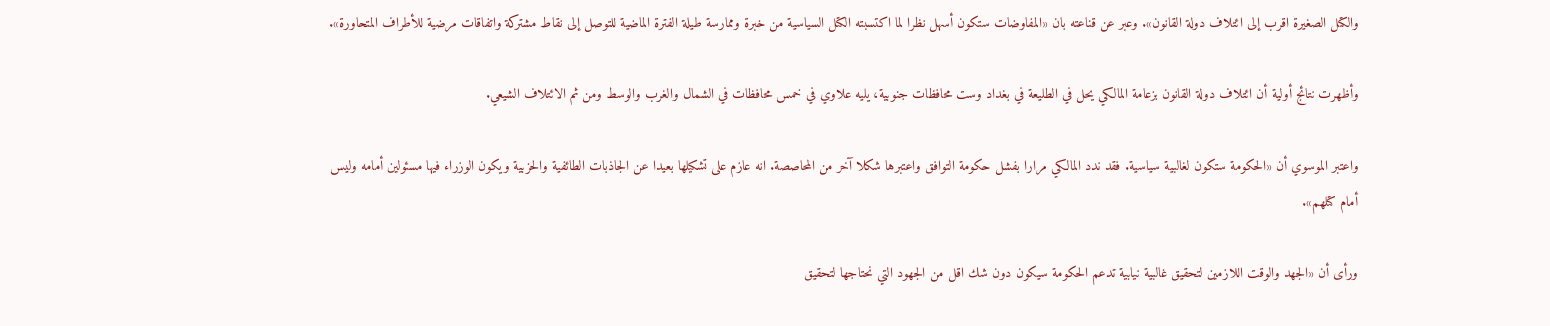والكتل الصغيرة اقرب إلى ائتلاف دولة القانون». وعبر عن قناعته بان «المفاوضات ستكون أسهل نظرا لما اكتسبته الكتل السياسية من خبرة وممارسة طيلة الفترة الماضية للتوصل إلى نقاط مشتركة واتفاقات مرضية للأطراف المتحاورة».

وأظهرت نتائج أولية أن ائتلاف دولة القانون بزعامة المالكي يحل في الطليعة في بغداد وست محافظات جنوبية، يليه علاوي في خمس محافظات في الشمال والغرب والوسط ومن ثم الائتلاف الشيعي.

واعتبر الموسوي أن «الحكومة ستكون لغالبية سياسية. فقد ندد المالكي مرارا بفشل حكومة التوافق واعتبرها شكلا آخر من المحاصصة. انه عازم على تشكيلها بعيدا عن الجاذبات الطائفية والحزبية ويكون الوزراء فيها مسئولين أمامه وليس أمام كتلهم».

ورأى أن «الجهد والوقت اللازمين لتحقيق غالبية نيابية تدعم الحكومة سيكون دون شك اقل من الجهود التي نحتاجها لتحقيق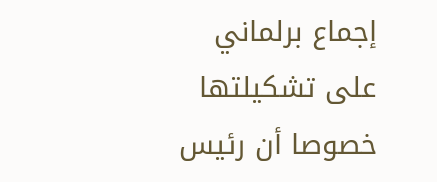إجماع برلماني على تشكيلتها خصوصا أن رئيس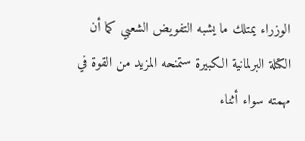الوزراء يمتلك ما يشبه التفويض الشعبي كما أن الكتلة البرلمانية الكبيرة ستمنحه المزيد من القوة في مهمته سواء أثناء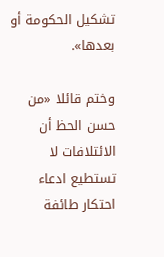تشكيل الحكومة أو بعدها».

وختم قائلا «من حسن الحظ أن الائتلافات لا تستطيع ادعاء احتكار طائفة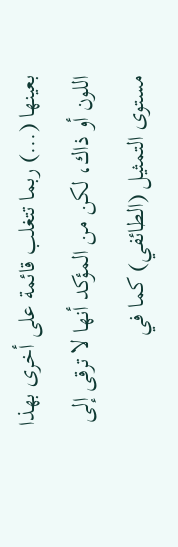بعينها (...) ربما تتغلب قائمة على أخرى بهذا اللون أو ذاك، لكن من المؤكد أنها لا ترقى إلى مستوى التمثيل (الطائفي) كما في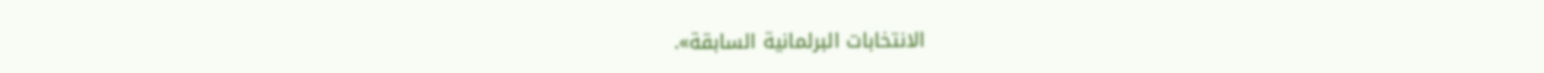الانتخابات البرلمانية السابقة».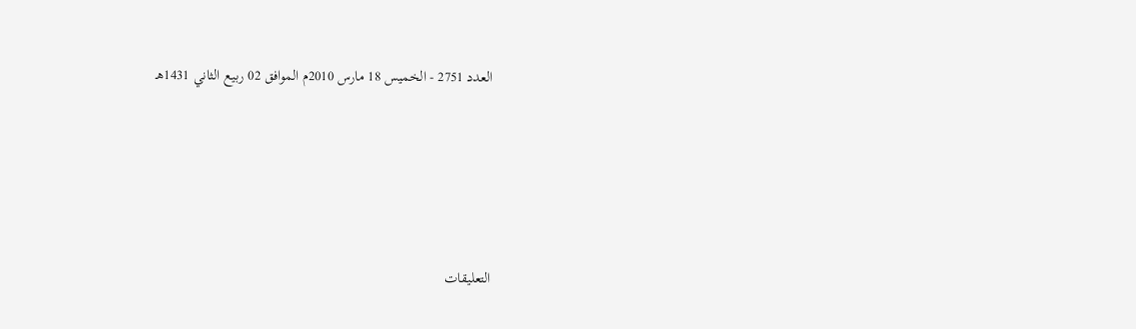العدد 2751 - الخميس 18 مارس 2010م الموافق 02 ربيع الثاني 1431هـ





التعليقات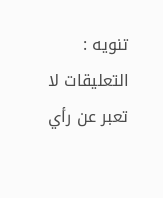تنويه : التعليقات لا تعبر عن رأي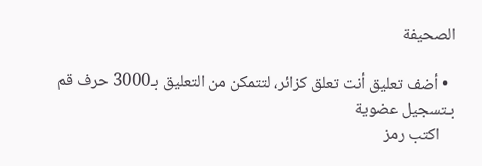الصحيفة

  • أضف تعليق أنت تعلق كزائر، لتتمكن من التعليق بـ3000 حرف قم بـتسجيل عضوية
    اكتب رمز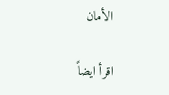الأمان

اقرأ ايضاً